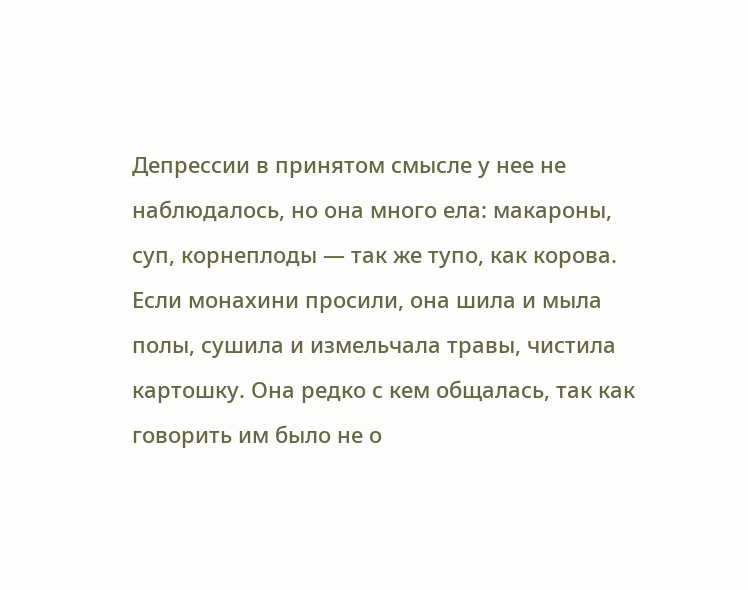Депрессии в принятом смысле у нее не наблюдалось, но она много ела: макароны, суп, корнеплоды — так же тупо, как корова. Если монахини просили, она шила и мыла полы, сушила и измельчала травы, чистила картошку. Она редко с кем общалась, так как говорить им было не о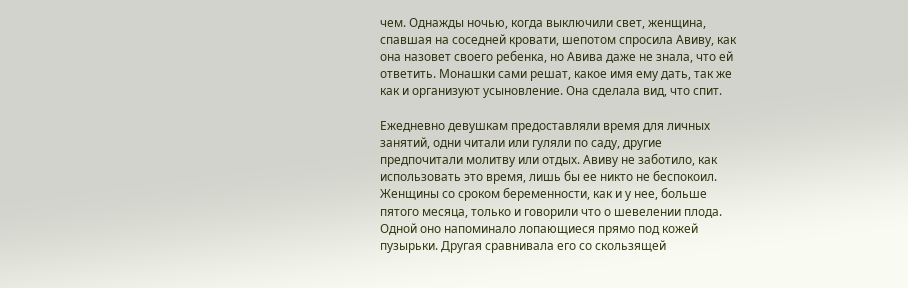чем. Однажды ночью, когда выключили свет, женщина, спавшая на соседней кровати, шепотом спросила Авиву, как она назовет своего ребенка, но Авива даже не знала, что ей ответить. Монашки сами решат, какое имя ему дать, так же как и организуют усыновление. Она сделала вид, что спит.

Ежедневно девушкам предоставляли время для личных занятий, одни читали или гуляли по саду, другие предпочитали молитву или отдых. Авиву не заботило, как использовать это время, лишь бы ее никто не беспокоил. Женщины со сроком беременности, как и у нее, больше пятого месяца, только и говорили что о шевелении плода. Одной оно напоминало лопающиеся прямо под кожей пузырьки. Другая сравнивала его со скользящей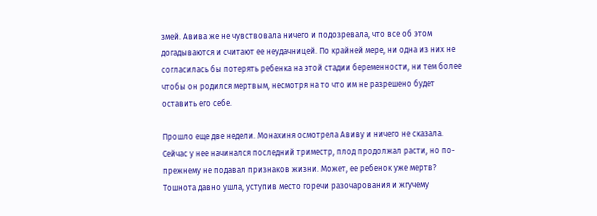змей. Авива же не чувствовала ничего и подозревала, что все об этом догадываются и считают ее неудачницей. По крайней мере, ни одна из них не согласилась бы потерять ребенка на этой стадии беременности, ни тем более чтобы он родился мертвым, несмотря на то что им не разрешено будет оставить его себе.

Прошло еще две недели. Монахиня осмотрела Авиву и ничего не сказала. Сейчас у нее начинался последний триместр, плод продолжал расти, но по-прежнему не подавал признаков жизни. Может, ее ребенок уже мертв? Тошнота давно ушла, уступив место горечи разочарования и жгучему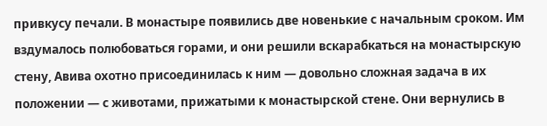привкусу печали. В монастыре появились две новенькие с начальным сроком. Им вздумалось полюбоваться горами, и они решили вскарабкаться на монастырскую стену, Авива охотно присоединилась к ним — довольно сложная задача в их положении — с животами, прижатыми к монастырской стене. Они вернулись в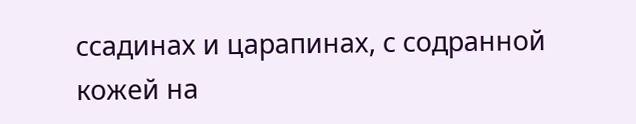ссадинах и царапинах, с содранной кожей на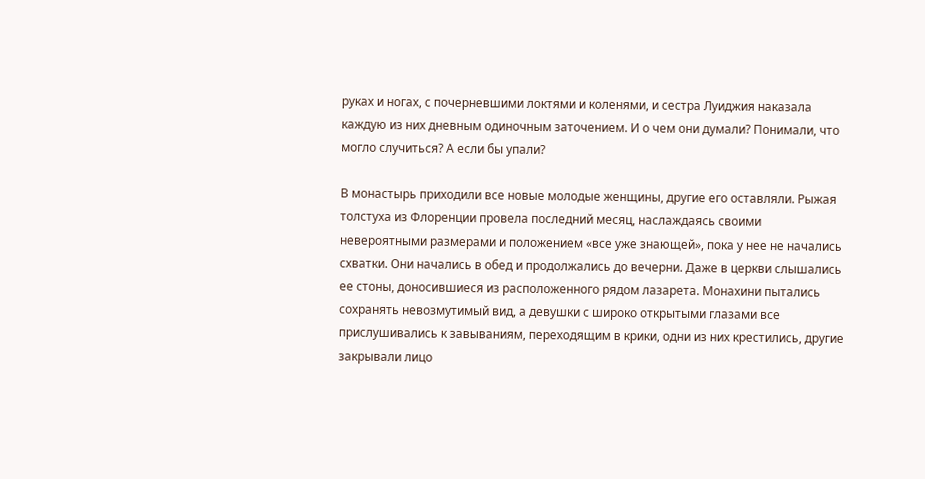руках и ногах, с почерневшими локтями и коленями, и сестра Луиджия наказала каждую из них дневным одиночным заточением. И о чем они думали? Понимали, что могло случиться? А если бы упали?

В монастырь приходили все новые молодые женщины, другие его оставляли. Рыжая толстуха из Флоренции провела последний месяц, наслаждаясь своими невероятными размерами и положением «все уже знающей», пока у нее не начались схватки. Они начались в обед и продолжались до вечерни. Даже в церкви слышались ее стоны, доносившиеся из расположенного рядом лазарета. Монахини пытались сохранять невозмутимый вид, а девушки с широко открытыми глазами все прислушивались к завываниям, переходящим в крики, одни из них крестились, другие закрывали лицо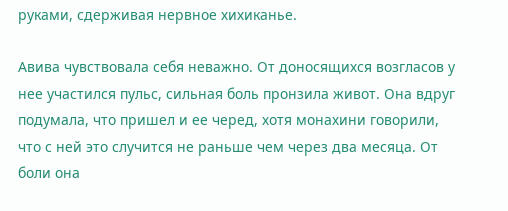руками, сдерживая нервное хихиканье.

Авива чувствовала себя неважно. От доносящихся возгласов у нее участился пульс, сильная боль пронзила живот. Она вдруг подумала, что пришел и ее черед, хотя монахини говорили, что с ней это случится не раньше чем через два месяца. От боли она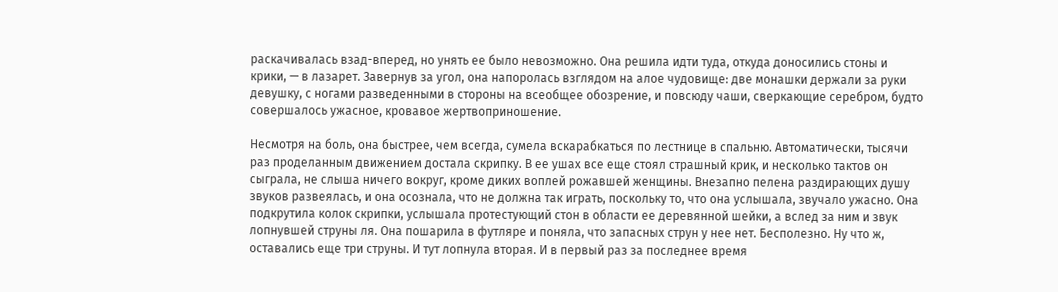раскачивалась взад-вперед, но унять ее было невозможно. Она решила идти туда, откуда доносились стоны и крики, — в лазарет. Завернув за угол, она напоролась взглядом на алое чудовище: две монашки держали за руки девушку, с ногами разведенными в стороны на всеобщее обозрение, и повсюду чаши, сверкающие серебром, будто совершалось ужасное, кровавое жертвоприношение.

Несмотря на боль, она быстрее, чем всегда, сумела вскарабкаться по лестнице в спальню. Автоматически, тысячи раз проделанным движением достала скрипку. В ее ушах все еще стоял страшный крик, и несколько тактов он сыграла, не слыша ничего вокруг, кроме диких воплей рожавшей женщины. Внезапно пелена раздирающих душу звуков развеялась, и она осознала, что не должна так играть, поскольку то, что она услышала, звучало ужасно. Она подкрутила колок скрипки, услышала протестующий стон в области ее деревянной шейки, а вслед за ним и звук лопнувшей струны ля. Она пошарила в футляре и поняла, что запасных струн у нее нет. Бесполезно. Ну что ж, оставались еще три струны. И тут лопнула вторая. И в первый раз за последнее время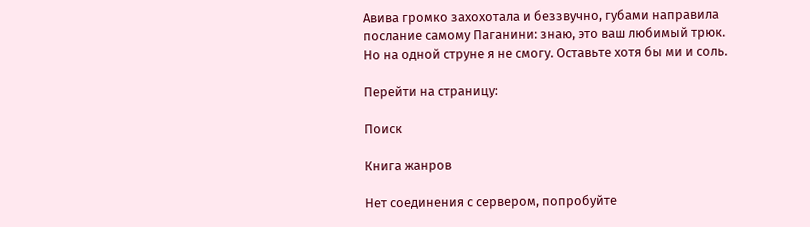Авива громко захохотала и беззвучно, губами направила послание самому Паганини: знаю, это ваш любимый трюк. Но на одной струне я не смогу. Оставьте хотя бы ми и соль.

Перейти на страницу:

Поиск

Книга жанров

Нет соединения с сервером, попробуйте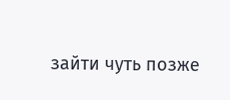зайти чуть позже